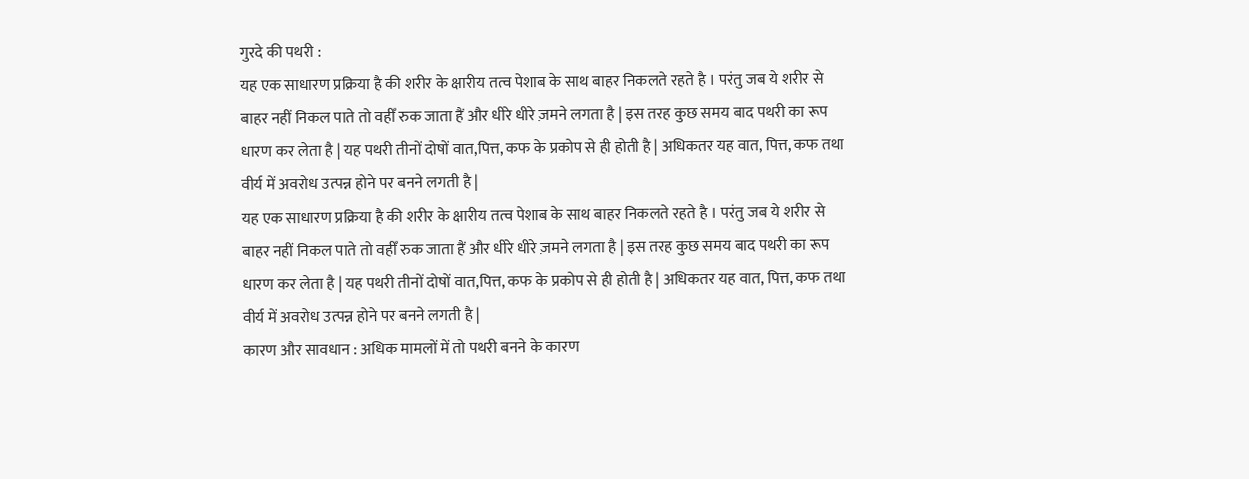गुरदे की पथरी :
यह एक साधारण प्रक्रिया है की शरीर के क्षारीय तत्व पेशाब के साथ बाहर निकलते रहते है । परंतु जब ये शरीर से बाहर नहीं निकल पाते तो वहीँ रुक जाता हैं और धीरे धीरे ज़मने लगता है | इस तरह कुछ समय बाद पथरी का रूप धारण कर लेता है | यह पथरी तीनों दोषों वात,पित्त, कफ के प्रकोप से ही होती है | अधिकतर यह वात, पित्त, कफ तथा वीर्य में अवरोध उत्पन्न होने पर बनने लगती है |
यह एक साधारण प्रक्रिया है की शरीर के क्षारीय तत्व पेशाब के साथ बाहर निकलते रहते है । परंतु जब ये शरीर से बाहर नहीं निकल पाते तो वहीँ रुक जाता हैं और धीरे धीरे ज़मने लगता है | इस तरह कुछ समय बाद पथरी का रूप धारण कर लेता है | यह पथरी तीनों दोषों वात,पित्त, कफ के प्रकोप से ही होती है | अधिकतर यह वात, पित्त, कफ तथा वीर्य में अवरोध उत्पन्न होने पर बनने लगती है |
कारण और सावधान : अधिक मामलों में तो पथरी बनने के कारण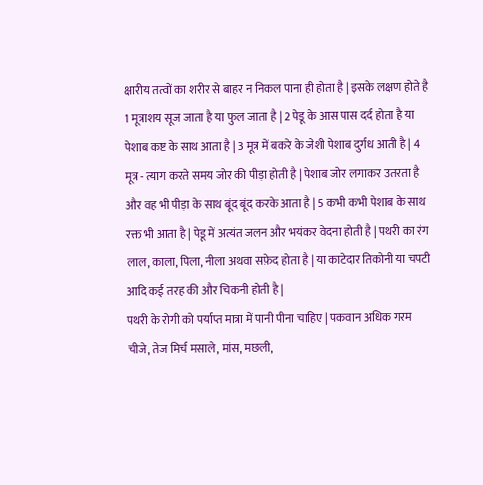क्षारीय तत्वों का शरीर से बाहर न निकल पाना ही होता है | इसके लक्षण होते है 1 मूत्राशय सूज जाता है या फुल जाता है | 2 पेडू के आस पास दर्द होता है या पेशाब कष्ट के साथ आता है | 3 मूत्र में बकरे के जेशी पेशाब दुर्गध आती है | 4 मूत्र - त्याग करते समय जोर की पीड़ा होती है | पेशाब जोर लगाकर उतरता है और वह भी पीड़ा के साथ बूंद बूंद करके आता है | 5 कभी कभी पेशाब के साथ रक्त भी आता है | पेडू में अत्यंत जलन और भयंकर वेदना होती है | पथरी का रंग लाल, काला, पिला, नीला अथवा सफ़ेद होता है | या काटेदार तिकोनी या चपटी आदि कई तरह की और चिकनी होती है |
पथरी के रोगी को पर्याप्त मात्रा में पानी पीना चाहिए | पकवान अधिक गरम चीजे, तेज मिर्च मसाले, मांस, मछली,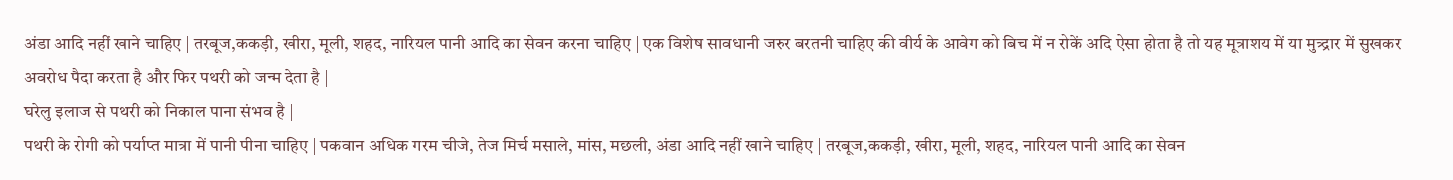अंडा आदि नहीं खाने चाहिए | तरबूज,ककड़ी, खीरा, मूली, शहद, नारियल पानी आदि का सेवन करना चाहिए | एक विशेष सावधानी जरुर बरतनी चाहिए की वीर्य के आवेग को बिच में न रोकें अदि ऐसा होता है तो यह मूत्राशय में या मुत्र्द्रार में सुखकर अवरोध पैदा करता है और फिर पथरी को जन्म देता है |
घरेलु इलाज से पथरी को निकाल पाना संभव है |
पथरी के रोगी को पर्याप्त मात्रा में पानी पीना चाहिए | पकवान अधिक गरम चीजे, तेज मिर्च मसाले, मांस, मछली, अंडा आदि नहीं खाने चाहिए | तरबूज,ककड़ी, खीरा, मूली, शहद, नारियल पानी आदि का सेवन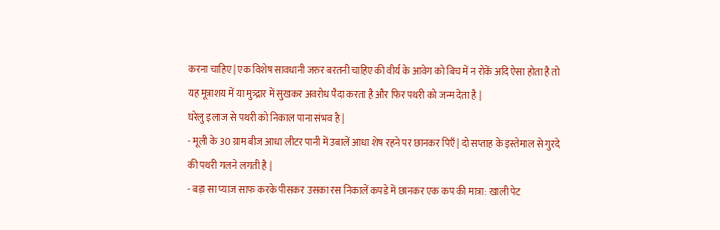करना चाहिए | एक विशेष सावधानी जरुर बरतनी चाहिए की वीर्य के आवेग को बिच में न रोकें अदि ऐसा होता है तो यह मूत्राशय में या मुत्र्द्रार में सुखकर अवरोध पैदा करता है और फिर पथरी को जन्म देता है |
घरेलु इलाज से पथरी को निकाल पाना संभव है |
- मूली के 30 ग्राम बीज आधा लीटर पानी में उबालें आधा शेष रहने पर छानकर पिएँ | दो सप्ताह के इस्तेमाल से गुरदे की पथरी गलने लगती है |
- बड़ा सा प्याज साफ करके पीसकर उसका रस निकालें कपडे में छानकर एक कप की मात्रा: खाली पेट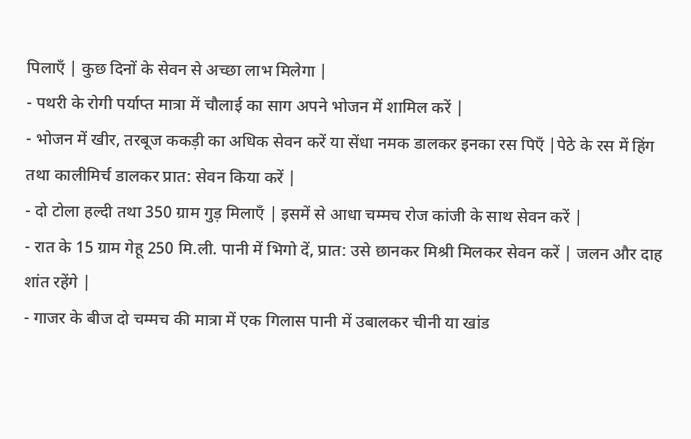पिलाएँ | कुछ दिनों के सेवन से अच्छा लाभ मिलेगा |
- पथरी के रोगी पर्याप्त मात्रा में चौलाई का साग अपने भोजन में शामिल करें |
- भोजन में खीर, तरबूज ककड़ी का अधिक सेवन करें या सेंधा नमक डालकर इनका रस पिएँ |पेठे के रस में हिंग तथा कालीमिर्च डालकर प्रात: सेवन किया करें |
- दो टोला हल्दी तथा 350 ग्राम गुड़ मिलाएँ | इसमें से आधा चम्मच रोज कांजी के साथ सेवन करें |
- रात के 15 ग्राम गेहू 250 मि.ली. पानी में भिगो दें, प्रात: उसे छानकर मिश्री मिलकर सेवन करें | जलन और दाह शांत रहेंगे |
- गाजर के बीज दो चम्मच की मात्रा में एक गिलास पानी में उबालकर चीनी या खांड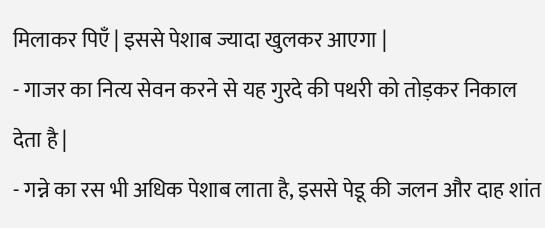मिलाकर पिएँ | इससे पेशाब ज्यादा खुलकर आएगा |
- गाजर का नित्य सेवन करने से यह गुरदे की पथरी को तोड़कर निकाल देता है |
- गन्ने का रस भी अधिक पेशाब लाता है, इससे पेडू की जलन और दाह शांत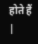होते हैं |